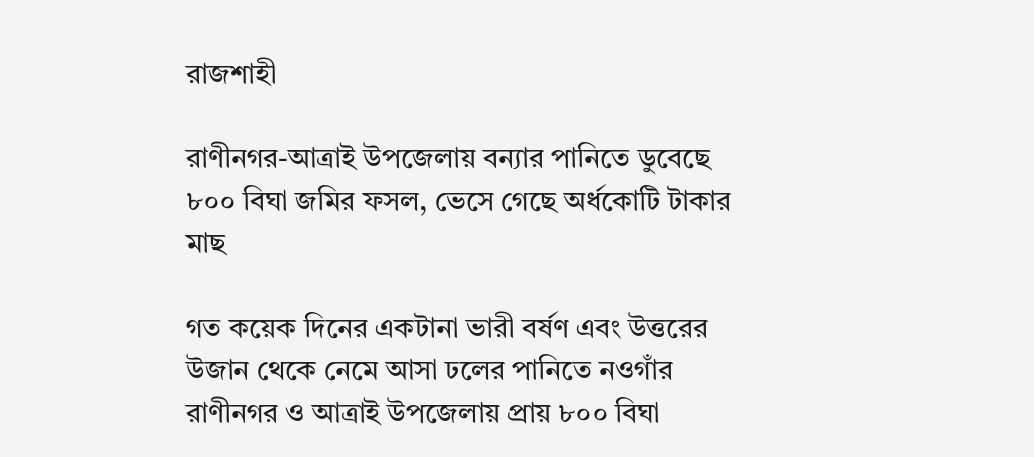রাজশাহী

রাণীনগর-আত্রাই উপজেলায় বন্যার পানিতে ডুবেছে ৮০০ বিঘা জমির ফসল, ভেসে গেছে অর্ধকোটি টাকার মাছ

গত কয়েক দিনের একটানা ভারী বর্ষণ এবং উত্তরের উজান থেকে নেমে আসা ঢলের পানিতে নওগাঁর রাণীনগর ও আত্রাই উপজেলায় প্রায় ৮০০ বিঘা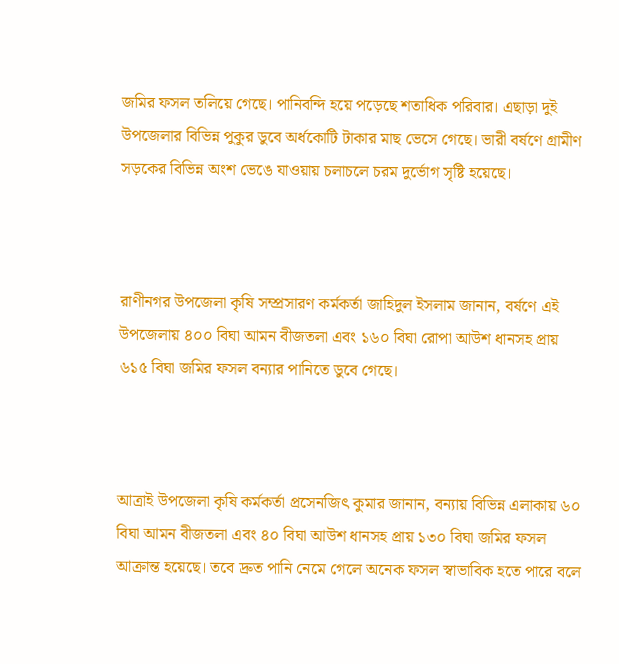জমির ফসল তলিয়ে গেছে। পানিবন্দি হয়ে পড়েছে শতাধিক পরিবার। এছাড়া দুই উপজেলার বিভিন্ন পুকুর ডুবে অর্ধকোটি টাকার মাছ ভেসে গেছে। ভারী বর্ষণে গ্রামীণ সড়কের বিভিন্ন অংশ ভেঙে যাওয়ায় চলাচলে চরম দুর্ভোগ সৃষ্টি হয়েছে।



রাণীনগর উপজেলা কৃষি সম্প্রসারণ কর্মকর্তা জাহিদুল ইসলাম জানান, বর্ষণে এই উপজেলায় ৪০০ বিঘা আমন বীজতলা এবং ১৬০ বিঘা রোপা আউশ ধানসহ প্রায় ৬১৫ বিঘা জমির ফসল বন্যার পানিতে ডুবে গেছে।



আত্রাই উপজেলা কৃষি কর্মকর্তা প্রসেনজিৎ কুমার জানান, বন্যায় বিভিন্ন এলাকায় ৬০ বিঘা আমন বীজতলা এবং ৪০ বিঘা আউশ ধানসহ প্রায় ১৩০ বিঘা জমির ফসল আক্রান্ত হয়েছে। তবে দ্রুত পানি নেমে গেলে অনেক ফসল স্বাভাবিক হতে পারে বলে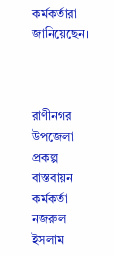কর্মকর্তারা জানিয়েছেন।



রাণীনগর উপজেলা প্রকল্প বাস্তবায়ন কর্মকর্তা নজরুল ইসলাম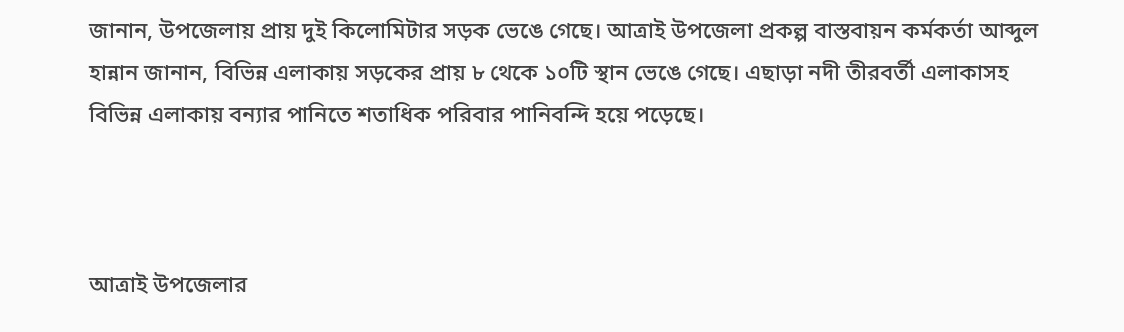জানান, উপজেলায় প্রায় দুই কিলোমিটার সড়ক ভেঙে গেছে। আত্রাই উপজেলা প্রকল্প বাস্তবায়ন কর্মকর্তা আব্দুল হান্নান জানান, বিভিন্ন এলাকায় সড়কের প্রায় ৮ থেকে ১০টি স্থান ভেঙে গেছে। এছাড়া নদী তীরবর্তী এলাকাসহ বিভিন্ন এলাকায় বন্যার পানিতে শতাধিক পরিবার পানিবন্দি হয়ে পড়েছে।



আত্রাই উপজেলার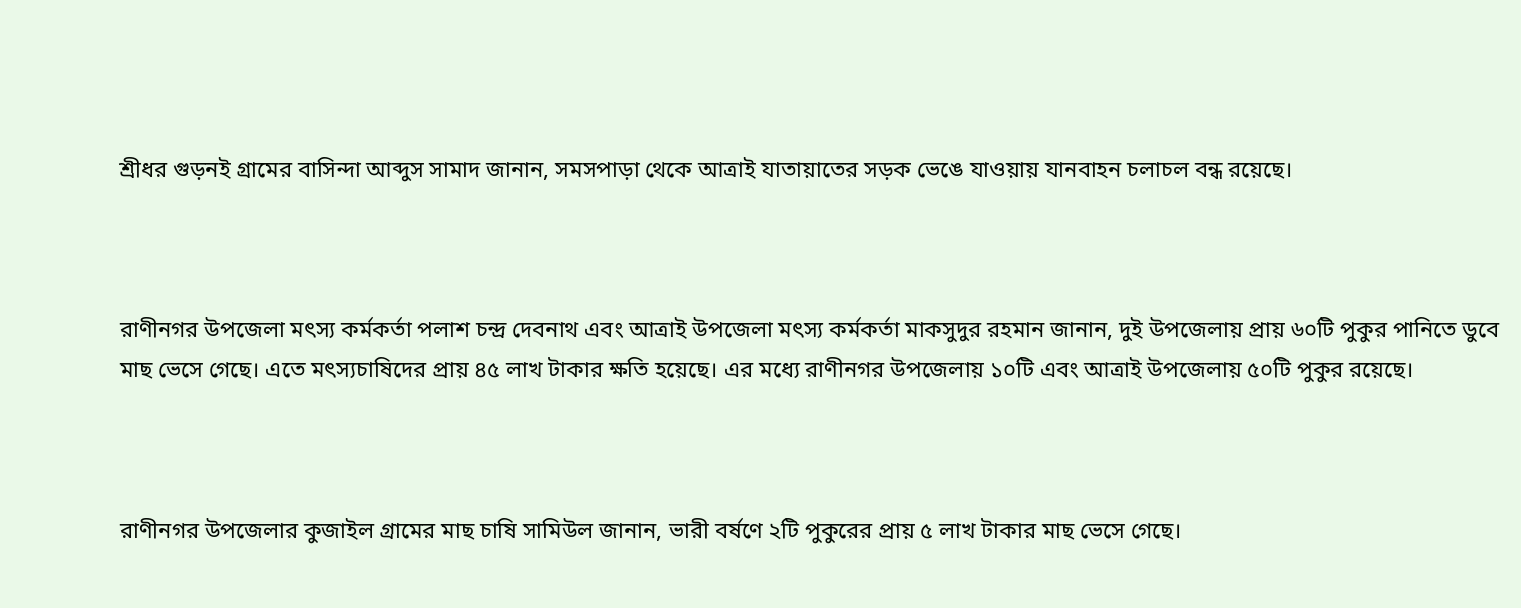শ্রীধর গুড়নই গ্রামের বাসিন্দা আব্দুস সামাদ জানান, সমসপাড়া থেকে আত্রাই যাতায়াতের সড়ক ভেঙে যাওয়ায় যানবাহন চলাচল বন্ধ রয়েছে।



রাণীনগর উপজেলা মৎস্য কর্মকর্তা পলাশ চন্দ্র দেবনাথ এবং আত্রাই উপজেলা মৎস্য কর্মকর্তা মাকসুদুর রহমান জানান, দুই উপজেলায় প্রায় ৬০টি পুকুর পানিতে ডুবে মাছ ভেসে গেছে। এতে মৎস্যচাষিদের প্রায় ৪৫ লাখ টাকার ক্ষতি হয়েছে। এর মধ্যে রাণীনগর উপজেলায় ১০টি এবং আত্রাই উপজেলায় ৫০টি পুকুর রয়েছে।



রাণীনগর উপজেলার কুজাইল গ্রামের মাছ চাষি সামিউল জানান, ভারী বর্ষণে ২টি পুকুরের প্রায় ৫ লাখ টাকার মাছ ভেসে গেছে।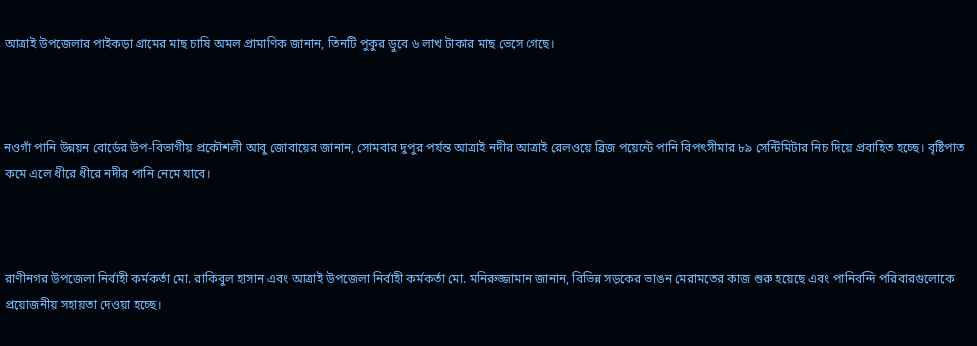আত্রাই উপজেলার পাইকড়া গ্রামের মাছ চাষি অমল প্রামাণিক জানান, তিনটি পুকুর ডুবে ৬ লাখ টাকার মাছ ভেসে গেছে।



নওগাঁ পানি উন্নয়ন বোর্ডের উপ-বিভাগীয় প্রকৌশলী আবু জোবায়ের জানান, সোমবার দুপুর পর্যন্ত আত্রাই নদীর আত্রাই রেলওয়ে ব্রিজ পয়েন্টে পানি বিপৎসীমার ৮৯ সেন্টিমিটার নিচ দিয়ে প্রবাহিত হচ্ছে। বৃষ্টিপাত কমে এলে ধীরে ধীরে নদীর পানি নেমে যাবে।



রাণীনগর উপজেলা নির্বাহী কর্মকর্তা মো. রাকিবুল হাসান এবং আত্রাই উপজেলা নির্বাহী কর্মকর্তা মো. মনিরুজ্জামান জানান, বিভিন্ন সড়কের ভাঙন মেরামতের কাজ শুরু হয়েছে এবং পানিবন্দি পরিবারগুলোকে প্রয়োজনীয় সহায়তা দেওয়া হচ্ছে।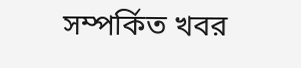সম্পর্কিত খবর